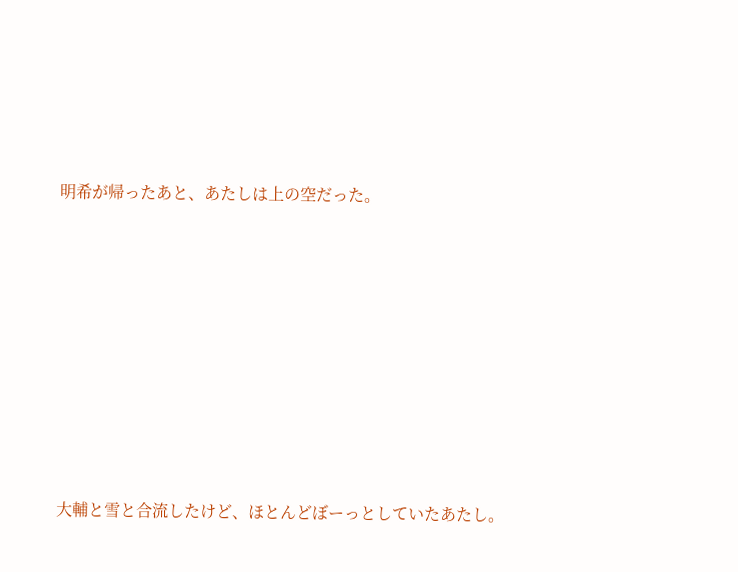明希が帰ったあと、あたしは上の空だった。









大輔と雪と合流したけど、ほとんどぼーっとしていたあたし。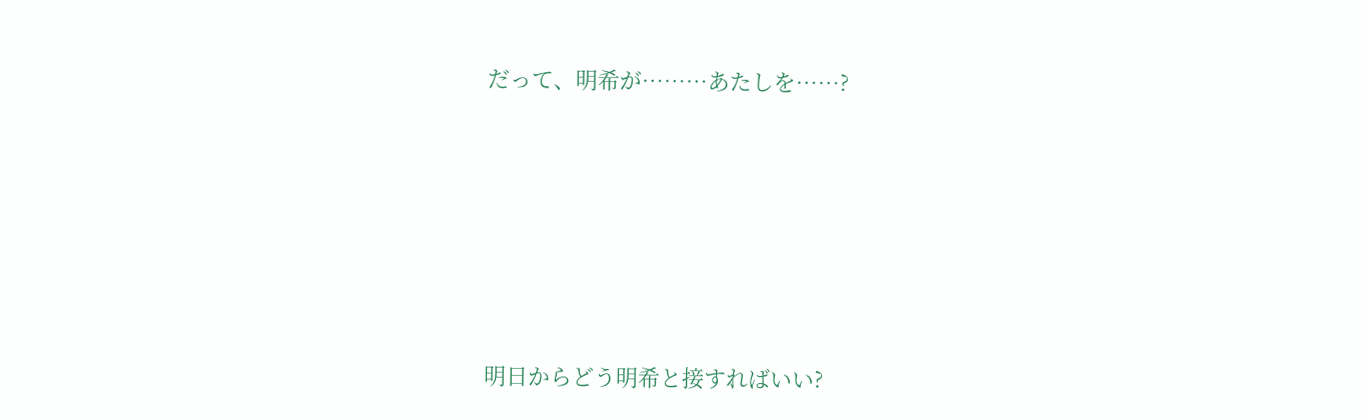だって、明希が………あたしを……?








明日からどう明希と接すればいい?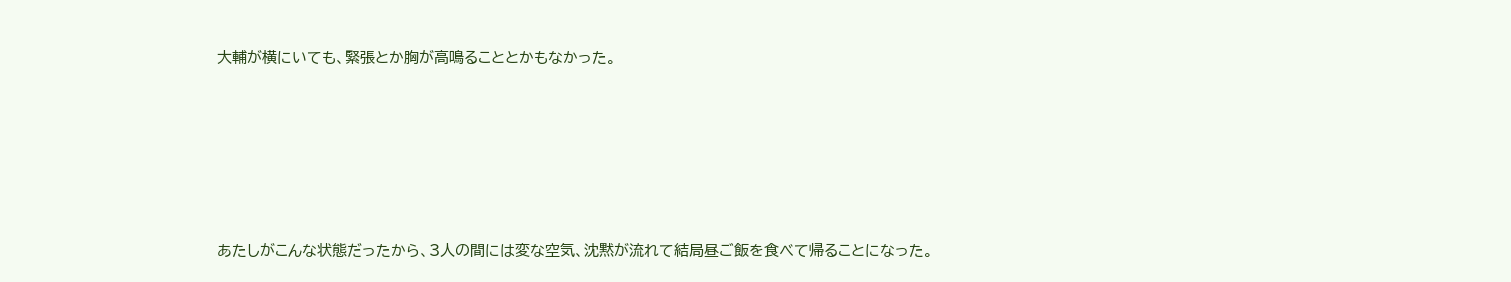大輔が横にいても、緊張とか胸が高鳴ることとかもなかった。








あたしがこんな状態だったから、3人の間には変な空気、沈黙が流れて結局昼ご飯を食べて帰ることになった。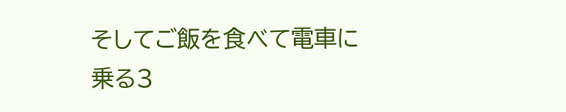そしてご飯を食べて電車に乗る3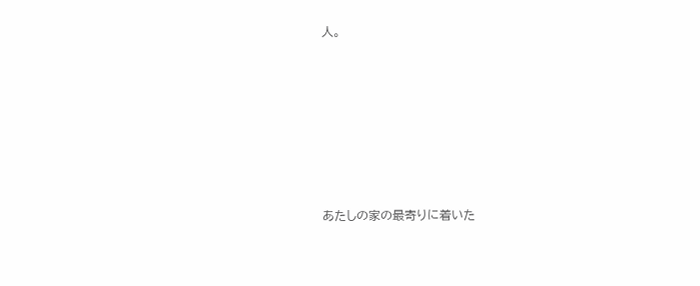人。










あたしの家の最寄りに着いた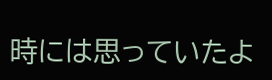時には思っていたよ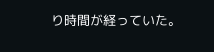り時間が経っていた。